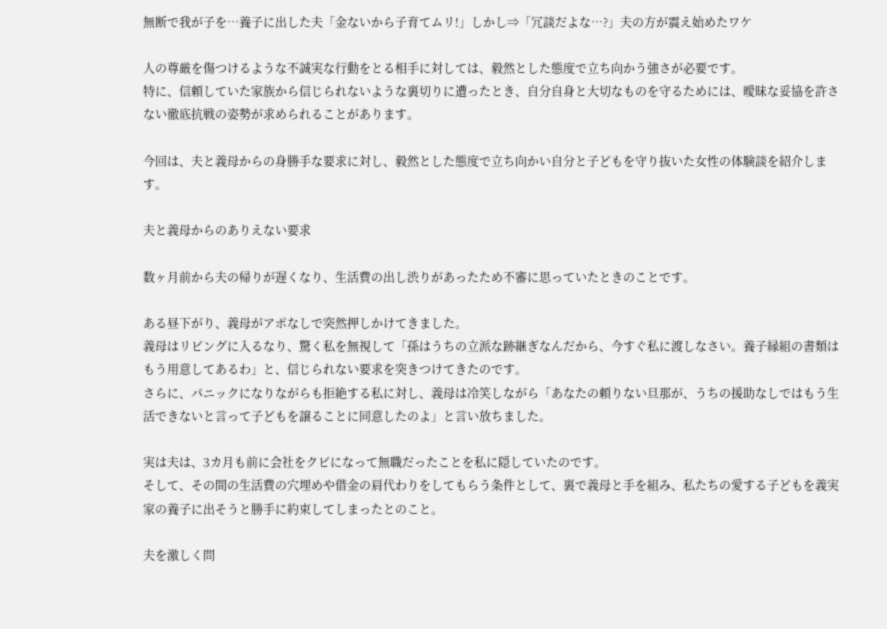無断で我が子を…養子に出した夫「金ないから子育てムリ!」しかし⇒「冗談だよな…?」夫の方が震え始めたワケ

人の尊厳を傷つけるような不誠実な行動をとる相手に対しては、毅然とした態度で立ち向かう強さが必要です。
特に、信頼していた家族から信じられないような裏切りに遭ったとき、自分自身と大切なものを守るためには、曖昧な妥協を許さない徹底抗戦の姿勢が求められることがあります。

今回は、夫と義母からの身勝手な要求に対し、毅然とした態度で立ち向かい自分と子どもを守り抜いた女性の体験談を紹介します。

夫と義母からのありえない要求

数ヶ月前から夫の帰りが遅くなり、生活費の出し渋りがあったため不審に思っていたときのことです。

ある昼下がり、義母がアポなしで突然押しかけてきました。
義母はリビングに入るなり、驚く私を無視して「孫はうちの立派な跡継ぎなんだから、今すぐ私に渡しなさい。養子縁組の書類はもう用意してあるわ」と、信じられない要求を突きつけてきたのです。
さらに、パニックになりながらも拒絶する私に対し、義母は冷笑しながら「あなたの頼りない旦那が、うちの援助なしではもう生活できないと言って子どもを譲ることに同意したのよ」と言い放ちました。

実は夫は、3カ月も前に会社をクビになって無職だったことを私に隠していたのです。
そして、その間の生活費の穴埋めや借金の肩代わりをしてもらう条件として、裏で義母と手を組み、私たちの愛する子どもを義実家の養子に出そうと勝手に約束してしまったとのこと。

夫を激しく問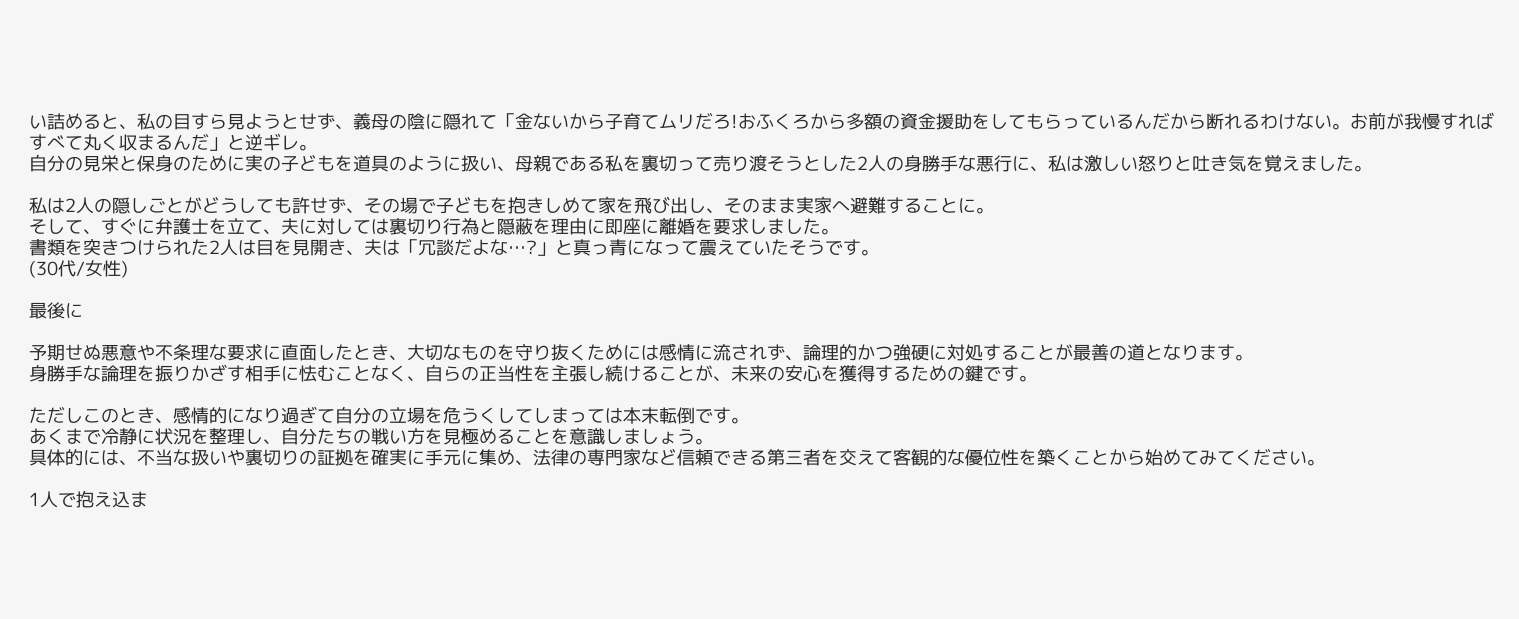い詰めると、私の目すら見ようとせず、義母の陰に隠れて「金ないから子育てムリだろ!おふくろから多額の資金援助をしてもらっているんだから断れるわけない。お前が我慢すればすべて丸く収まるんだ」と逆ギレ。
自分の見栄と保身のために実の子どもを道具のように扱い、母親である私を裏切って売り渡そうとした2人の身勝手な悪行に、私は激しい怒りと吐き気を覚えました。

私は2人の隠しごとがどうしても許せず、その場で子どもを抱きしめて家を飛び出し、そのまま実家へ避難することに。
そして、すぐに弁護士を立て、夫に対しては裏切り行為と隠蔽を理由に即座に離婚を要求しました。
書類を突きつけられた2人は目を見開き、夫は「冗談だよな…?」と真っ青になって震えていたそうです。
(30代/女性)

最後に

予期せぬ悪意や不条理な要求に直面したとき、大切なものを守り抜くためには感情に流されず、論理的かつ強硬に対処することが最善の道となります。
身勝手な論理を振りかざす相手に怯むことなく、自らの正当性を主張し続けることが、未来の安心を獲得するための鍵です。

ただしこのとき、感情的になり過ぎて自分の立場を危うくしてしまっては本末転倒です。
あくまで冷静に状況を整理し、自分たちの戦い方を見極めることを意識しましょう。
具体的には、不当な扱いや裏切りの証拠を確実に手元に集め、法律の専門家など信頼できる第三者を交えて客観的な優位性を築くことから始めてみてください。

1人で抱え込ま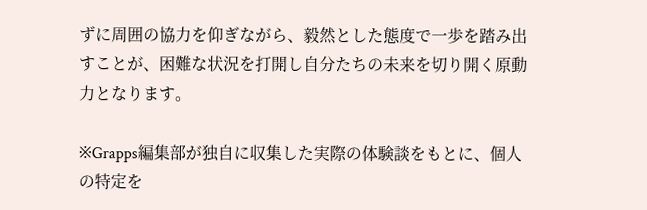ずに周囲の協力を仰ぎながら、毅然とした態度で一歩を踏み出すことが、困難な状況を打開し自分たちの未来を切り開く原動力となります。

※Grapps編集部が独自に収集した実際の体験談をもとに、個人の特定を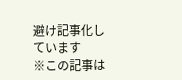避け記事化しています
※この記事は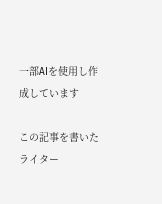一部AIを使用し作成しています

この記事を書いたライター